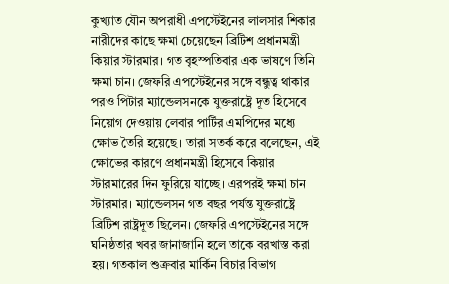কুখ্যাত যৌন অপরাধী এপস্টেইনের লালসার শিকার নারীদের কাছে ক্ষমা চেয়েছেন ব্রিটিশ প্রধানমন্ত্রী কিয়ার স্টারমার। গত বৃহস্পতিবার এক ভাষণে তিনি ক্ষমা চান। জেফরি এপস্টেইনের সঙ্গে বন্ধুত্ব থাকার পরও পিটার ম্যান্ডেলসনকে যুক্তরাষ্ট্রে দূত হিসেবে নিয়োগ দেওয়ায় লেবার পার্টির এমপিদের মধ্যে ক্ষোভ তৈরি হয়েছে। তারা সতর্ক করে বলেছেন, এই ক্ষোভের কারণে প্রধানমন্ত্রী হিসেবে কিয়ার স্টারমারের দিন ফুরিয়ে যাচ্ছে। এরপরই ক্ষমা চান স্টারমার। ম্যান্ডেলসন গত বছর পর্যন্ত যুক্তরাষ্ট্রে ব্রিটিশ রাষ্ট্রদূত ছিলেন। জেফরি এপস্টেইনের সঙ্গে ঘনিষ্ঠতার খবর জানাজানি হলে তাকে বরখাস্ত করা হয়। গতকাল শুক্রবার মার্কিন বিচার বিভাগ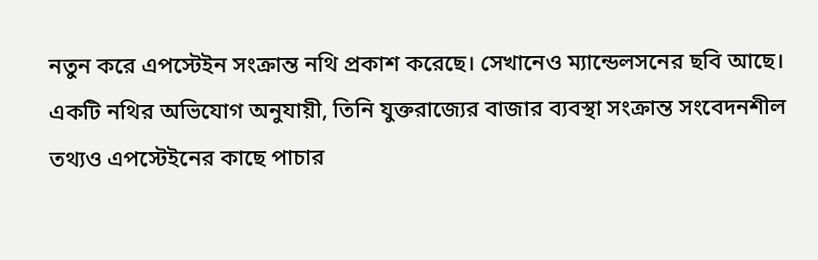নতুন করে এপস্টেইন সংক্রান্ত নথি প্রকাশ করেছে। সেখানেও ম্যান্ডেলসনের ছবি আছে। একটি নথির অভিযোগ অনুযায়ী, তিনি যুক্তরাজ্যের বাজার ব্যবস্থা সংক্রান্ত সংবেদনশীল তথ্যও এপস্টেইনের কাছে পাচার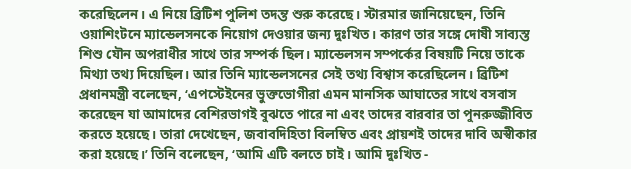করেছিলেন। এ নিয়ে ব্রিটিশ পুলিশ তদন্ত শুরু করেছে। স্টারমার জানিয়েছেন, তিনি ওয়াশিংটনে ম্যান্ডেলসনকে নিয়োগ দেওয়ার জন্য দুঃখিত। কারণ তার সঙ্গে দোষী সাব্যস্ত শিশু যৌন অপরাধীর সাথে তার সম্পর্ক ছিল। ম্যান্ডেলসন সম্পর্কের বিষয়টি নিয়ে তাকে মিথ্যা তথ্য দিয়েছিল। আর তিনি ম্যান্ডেলসনের সেই তথ্য বিশ্বাস করেছিলেন। ব্রিটিশ প্রধানমন্ত্রী বলেছেন, ‘এপস্টেইনের ভুক্তভোগীরা এমন মানসিক আঘাতের সাথে বসবাস করেছেন যা আমাদের বেশিরভাগই বুঝতে পারে না এবং তাদের বারবার তা পুনরুজ্জীবিত করতে হয়েছে। তারা দেখেছেন, জবাবদিহিতা বিলম্বিত এবং প্রায়শই তাদের দাবি অস্বীকার করা হয়েছে।’ তিনি বলেছেন, ‘আমি এটি বলতে চাই। আমি দুঃখিত -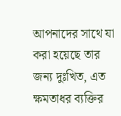আপনাদের সাথে যা করা হয়েছে তার জন্য দুঃখিত, এত ক্ষমতাধর ব্যক্তির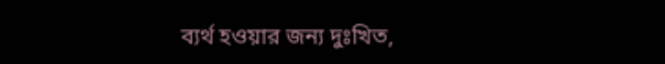ব্যর্থ হওয়ার জন্য দুঃখিত,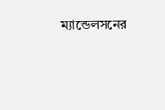ম্যান্ডেলসনের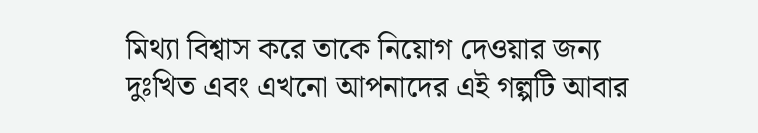মিথ্যা বিশ্বাস করে তাকে নিয়োগ দেওয়ার জন্য দুঃখিত এবং এখনো আপনাদের এই গল্পটি আবার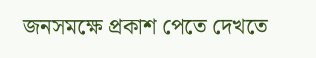জনসমক্ষে প্রকাশ পেতে দেখতে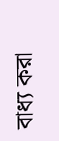বাধ্য করা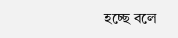হচ্ছে বলে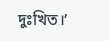দুঃখিত।’